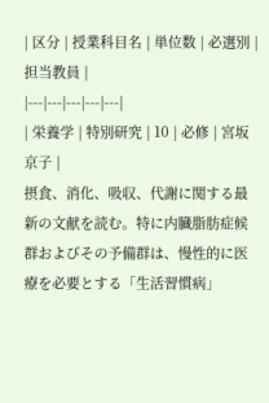| 区分 | 授業科目名 | 単位数 | 必選別 | 担当教員 |
|---|---|---|---|---|
| 栄養学 | 特別研究 | 10 | 必修 | 宮坂京子 |
摂食、消化、吸収、代謝に関する最新の文献を読む。特に内臓脂肪症候群およびその予備群は、慢性的に医療を必要とする「生活習慣病」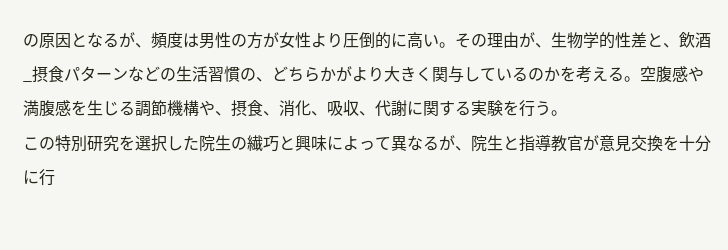の原因となるが、頻度は男性の方が女性より圧倒的に高い。その理由が、生物学的性差と、飲酒_摂食パターンなどの生活習慣の、どちらかがより大きく関与しているのかを考える。空腹感や満腹感を生じる調節機構や、摂食、消化、吸収、代謝に関する実験を行う。
この特別研究を選択した院生の繊巧と興味によって異なるが、院生と指導教官が意見交換を十分に行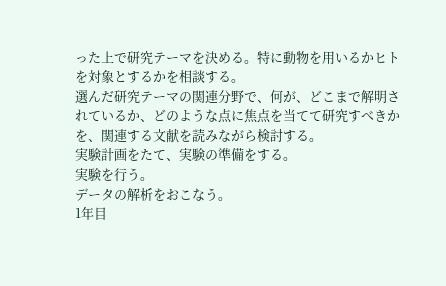った上で研究テーマを決める。特に動物を用いるかヒトを対象とするかを相談する。
選んだ研究テーマの関連分野で、何が、どこまで解明されているか、どのような点に焦点を当てて研究すべきかを、関連する文献を読みながら検討する。
実験計画をたて、実験の準備をする。
実験を行う。
データの解析をおこなう。
1年目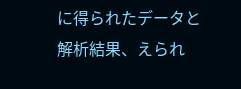に得られたデータと解析結果、えられ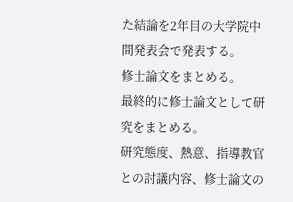た結論を2年目の大学院中間発表会で発表する。
修士論文をまとめる。
最終的に修士論文として研究をまとめる。
研究態度、熱意、指導教官との討議内容、修士論文の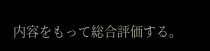内容をもって総合評価する。